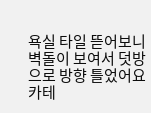욕실 타일 뜯어보니 벽돌이 보여서 덧방으로 방향 틀었어요
카테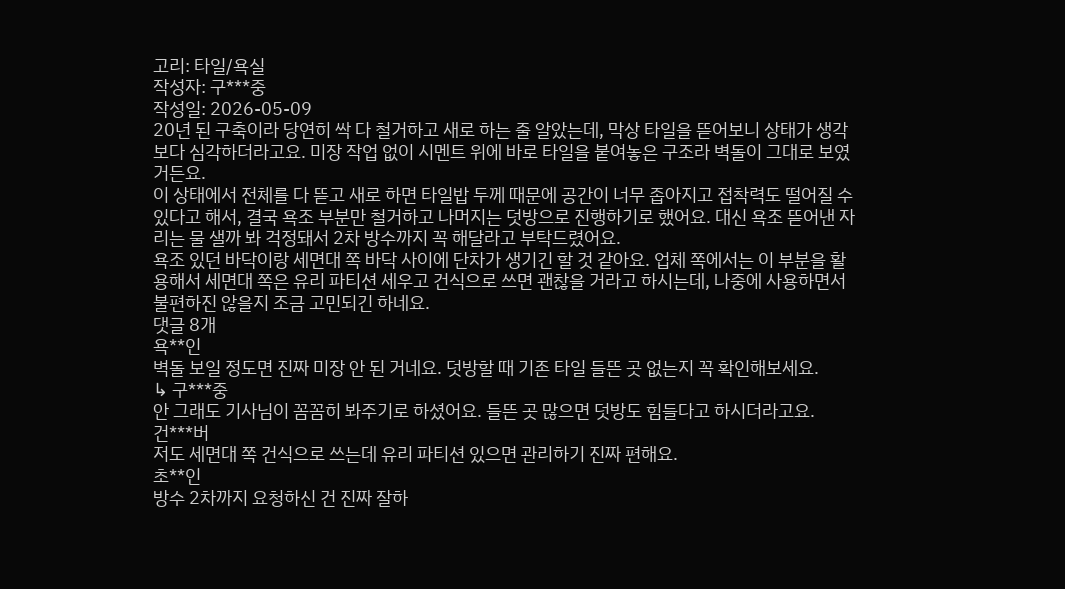고리: 타일/욕실
작성자: 구***중
작성일: 2026-05-09
20년 된 구축이라 당연히 싹 다 철거하고 새로 하는 줄 알았는데, 막상 타일을 뜯어보니 상태가 생각보다 심각하더라고요. 미장 작업 없이 시멘트 위에 바로 타일을 붙여놓은 구조라 벽돌이 그대로 보였거든요.
이 상태에서 전체를 다 뜯고 새로 하면 타일밥 두께 때문에 공간이 너무 좁아지고 접착력도 떨어질 수 있다고 해서, 결국 욕조 부분만 철거하고 나머지는 덧방으로 진행하기로 했어요. 대신 욕조 뜯어낸 자리는 물 샐까 봐 걱정돼서 2차 방수까지 꼭 해달라고 부탁드렸어요.
욕조 있던 바닥이랑 세면대 쪽 바닥 사이에 단차가 생기긴 할 것 같아요. 업체 쪽에서는 이 부분을 활용해서 세면대 쪽은 유리 파티션 세우고 건식으로 쓰면 괜찮을 거라고 하시는데, 나중에 사용하면서 불편하진 않을지 조금 고민되긴 하네요.
댓글 8개
욕**인
벽돌 보일 정도면 진짜 미장 안 된 거네요. 덧방할 때 기존 타일 들뜬 곳 없는지 꼭 확인해보세요.
↳ 구***중
안 그래도 기사님이 꼼꼼히 봐주기로 하셨어요. 들뜬 곳 많으면 덧방도 힘들다고 하시더라고요.
건***버
저도 세면대 쪽 건식으로 쓰는데 유리 파티션 있으면 관리하기 진짜 편해요.
초**인
방수 2차까지 요청하신 건 진짜 잘하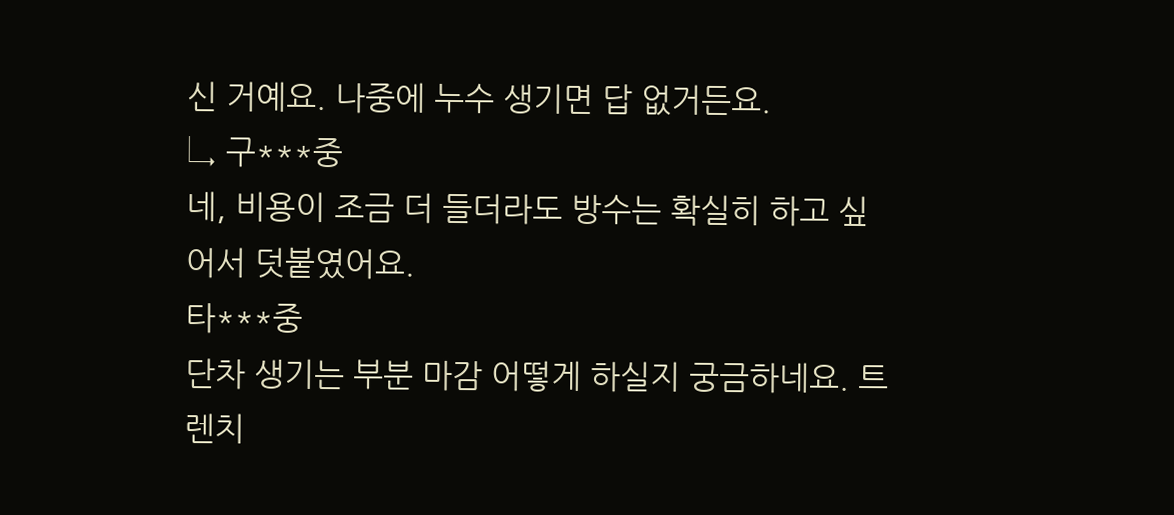신 거예요. 나중에 누수 생기면 답 없거든요.
↳ 구***중
네, 비용이 조금 더 들더라도 방수는 확실히 하고 싶어서 덧붙였어요.
타***중
단차 생기는 부분 마감 어떻게 하실지 궁금하네요. 트렌치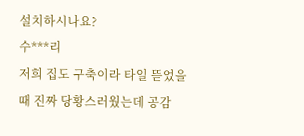설치하시나요?
수***리
저희 집도 구축이라 타일 뜯었을 때 진짜 당황스러웠는데 공감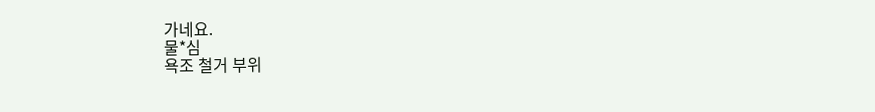가네요.
물*심
욕조 철거 부위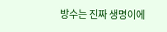방수는 진짜 생명이에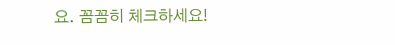요. 꼼꼼히 체크하세요!